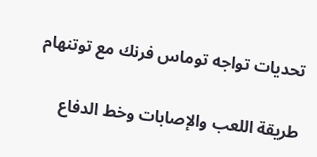تحديات تواجه توماس فرنك مع توتنهام

طريقة اللعب والإصابات وخط الدفاع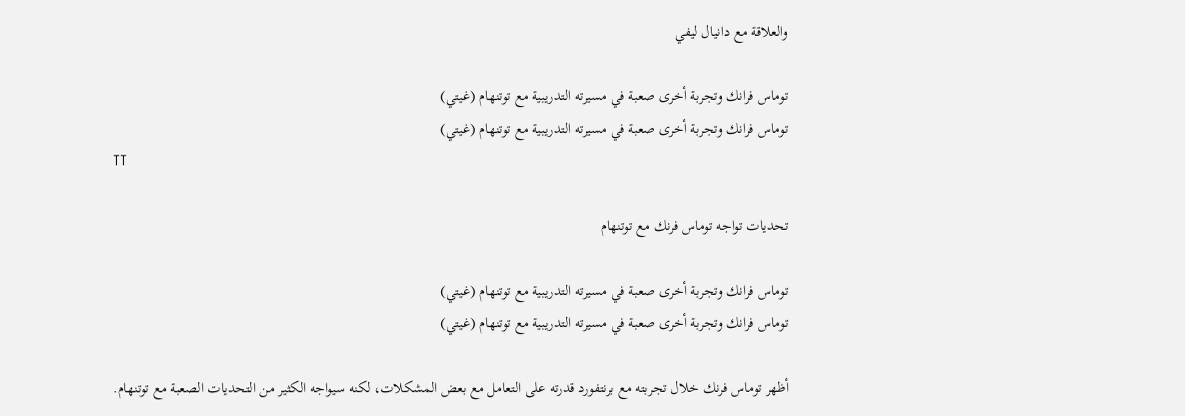والعلاقة مع دانيال ليفي

توماس فرانك وتجربة أخرى صعبة في مسيرته التدريبية مع توتنهام (غيتي)
توماس فرانك وتجربة أخرى صعبة في مسيرته التدريبية مع توتنهام (غيتي)
TT

تحديات تواجه توماس فرنك مع توتنهام

توماس فرانك وتجربة أخرى صعبة في مسيرته التدريبية مع توتنهام (غيتي)
توماس فرانك وتجربة أخرى صعبة في مسيرته التدريبية مع توتنهام (غيتي)

أظهر توماس فرنك خلال تجربته مع برنتفورد قدرته على التعامل مع بعض المشكلات، لكنه سيواجه الكثير من التحديات الصعبة مع توتنهام.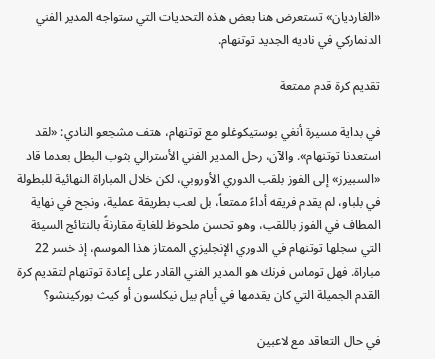«الغارديان» تستعرض هنا بعض هذه التحديات التي ستواجه المدير الفني الدنماركي في ناديه الجديد توتنهام.

تقديم كرة قدم ممتعة

في بداية مسيرة أنغي بوستيكوغلو مع توتنهام، هتف مشجعو النادي: «لقد استعدنا توتنهام». والآن، رحل المدير الفني الأسترالي بثوب البطل بعدما قاد «السبيرز» إلى الفوز بلقب الدوري الأوروبي، لكن خلال المباراة النهائية للبطولة في بلباو، لم يقدم فريقه أداءً ممتعاً، بل لعب بطريقة عملية، ونجح في نهاية المطاف في الفوز باللقب، وهو تحسن ملحوظ للغاية مقارنةً بالنتائج السيئة التي سجلها توتنهام في الدوري الإنجليزي الممتاز هذا الموسم، إذ خسر 22 مباراة. فهل توماس فرنك هو المدير الفني القادر على إعادة توتنهام لتقديم كرة القدم الجميلة التي كان يقدمها في أيام بيل نيكلسون أو كيث بوركينشو؟

في حال التعاقد مع لاعبين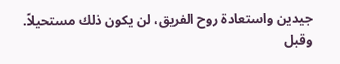جيدين واستعادة روح الفريق، لن يكون ذلك مستحيلاً. وقبل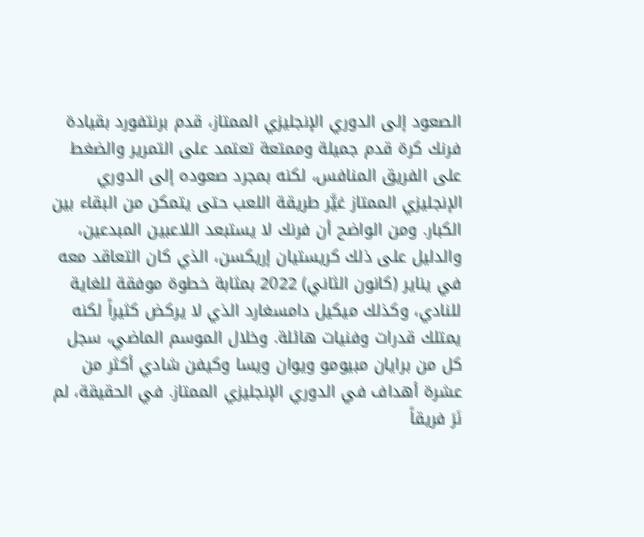الصعود إلى الدوري الإنجليزي الممتاز، قدم برنتفورد بقيادة فرنك كرة قدم جميلة وممتعة تعتمد على التمرير والضغط على الفريق المنافس، لكنه بمجرد صعوده إلى الدوري الإنجليزي الممتاز غيَّر طريقة اللعب حتى يتمكن من البقاء بين الكبار. ومن الواضح أن فرنك لا يستبعد اللاعبين المبدعين، والدليل على ذلك كريستيان إريكسن، الذي كان التعاقد معه في يناير (كانون الثاني) 2022 بمثابة خطوة موفقة للغاية للنادي، وكذلك ميكيل دامسغارد الذي لا يركض كثيراً لكنه يمتلك قدرات وفنيات هائلة. وخلال الموسم الماضي، سجل كل من برايان مبيومو ويوان ويسا وكيفن شادي أكثر من عشرة أهداف في الدوري الإنجليزي الممتاز. في الحقيقة، لم نَرَ فريقاً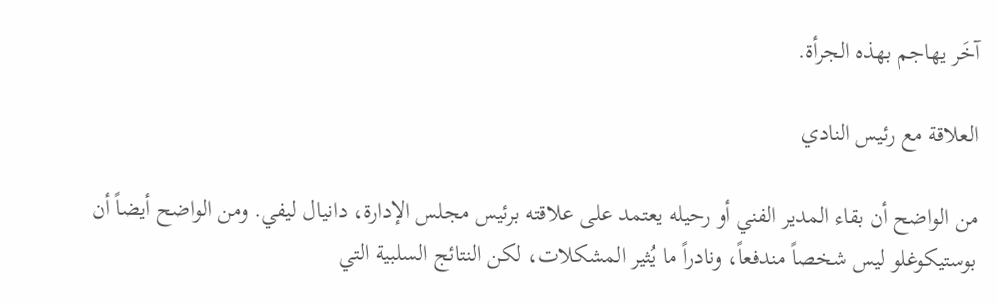آخَر يهاجم بهذه الجرأة.

العلاقة مع رئيس النادي

من الواضح أن بقاء المدير الفني أو رحيله يعتمد على علاقته برئيس مجلس الإدارة، دانيال ليفي. ومن الواضح أيضاً أن بوستيكوغلو ليس شخصاً مندفعاً، ونادراً ما يُثير المشكلات، لكن النتائج السلبية التي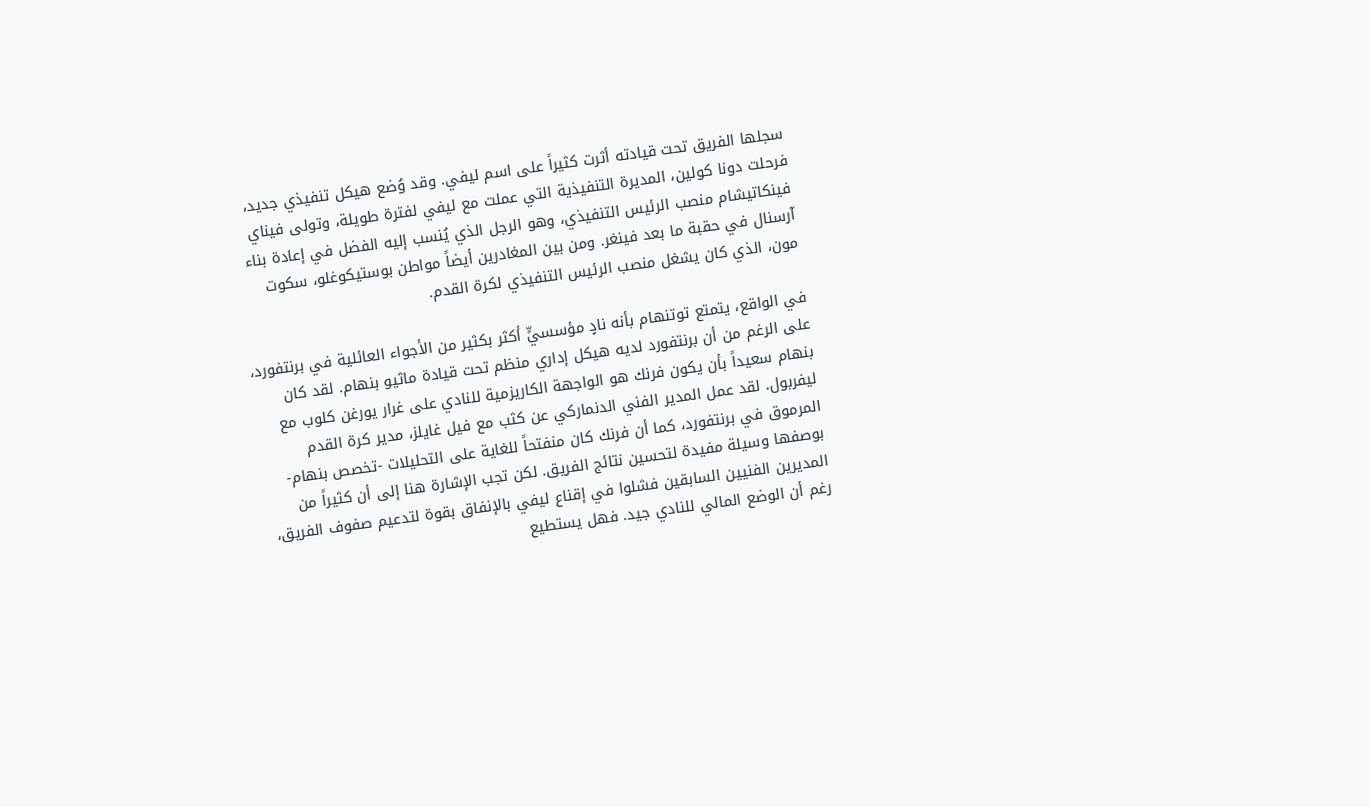سجلها الفريق تحت قيادته أثرت كثيراً على اسم ليفي. وقد وُضع هيكل تنفيذي جديد، فرحلت دونا كولين، المديرة التنفيذية التي عملت مع ليفي لفترة طويلة، وتولى فيناي فينكاتيشام منصب الرئيس التنفيذي، وهو الرجل الذي يُنسب إليه الفضل في إعادة بناء آرسنال في حقبة ما بعد فينغر. ومن بين المغادرين أيضاً مواطن بوستيكوغلو، سكوت مون، الذي كان يشغل منصب الرئيس التنفيذي لكرة القدم.

في الواقع، يتمتع توتنهام بأنه نادٍ مؤسسيٍّ أكثر بكثير من الأجواء العائلية في برنتفورد، على الرغم من أن برنتفورد لديه هيكل إداري منظم تحت قيادة ماثيو بنهام. لقد كان بنهام سعيداً بأن يكون فرنك هو الواجهة الكاريزمية للنادي على غرار يورغن كلوب مع ليفربول. لقد عمل المدير الفني الدنماركي عن كثب مع فيل غايلز، مدير كرة القدم المرموق في برنتفورد، كما أن فرنك كان منفتحاً للغاية على التحليلات -تخصص بنهام- بوصفها وسيلة مفيدة لتحسين نتائج الفريق. لكن تجب الإشارة هنا إلى أن كثيراً من المديرين الفنيين السابقين فشلوا في إقناع ليفي بالإنفاق بقوة لتدعيم صفوف الفريق، رغم أن الوضع المالي للنادي جيد. فهل يستطيع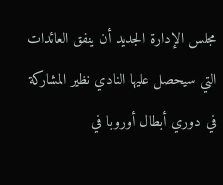مجلس الإدارة الجديد أن ينفق العائدات التي سيحصل عليها النادي نظير المشاركة في دوري أبطال أوروبا في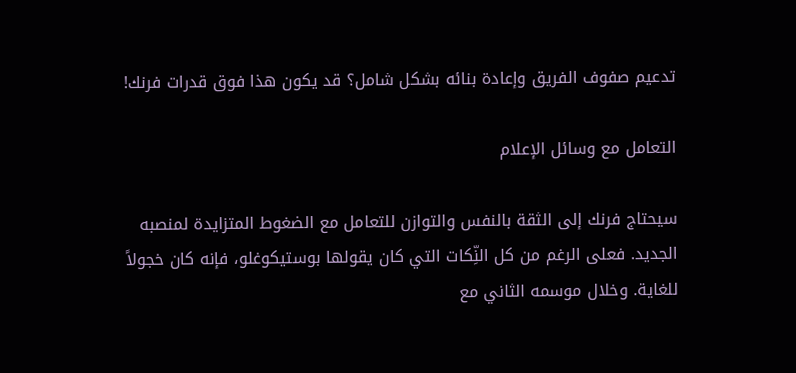تدعيم صفوف الفريق وإعادة بنائه بشكل شامل؟ قد يكون هذا فوق قدرات فرنك!

التعامل مع وسائل الإعلام

سيحتاج فرنك إلى الثقة بالنفس والتوازن للتعامل مع الضغوط المتزايدة لمنصبه الجديد. فعلى الرغم من كل النِّكات التي كان يقولها بوستيكوغلو، فإنه كان خجولاً للغاية. وخلال موسمه الثاني مع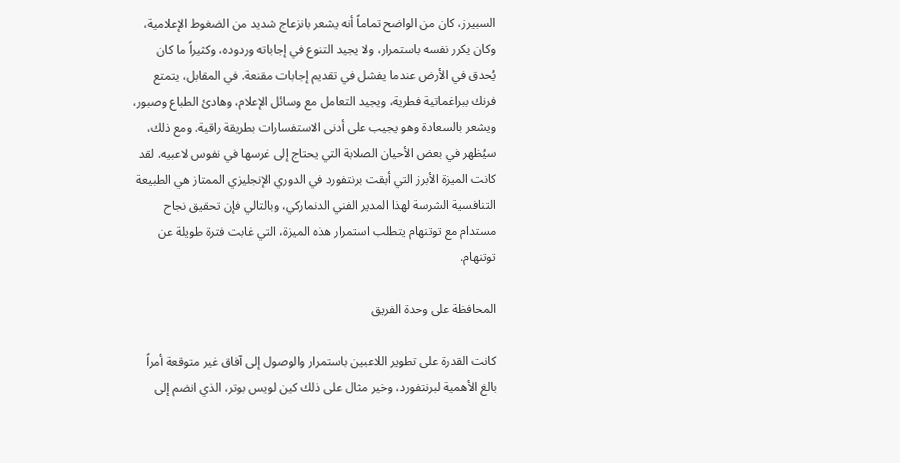السبيرز، كان من الواضح تماماً أنه يشعر بانزعاج شديد من الضغوط الإعلامية، وكان يكرر نفسه باستمرار، ولا يجيد التنوع في إجاباته وردوده، وكثيراً ما كان يُحدق في الأرض عندما يفشل في تقديم إجابات مقنعة. في المقابل، يتمتع فرنك ببراغماتية فطرية، ويجيد التعامل مع وسائل الإعلام، وهادئ الطباع وصبور، ويشعر بالسعادة وهو يجيب على أدنى الاستفسارات بطريقة راقية. ومع ذلك، سيُظهر في بعض الأحيان الصلابة التي يحتاج إلى غرسها في نفوس لاعبيه. لقد كانت الميزة الأبرز التي أبقت برنتفورد في الدوري الإنجليزي الممتاز هي الطبيعة التنافسية الشرسة لهذا المدير الفني الدنماركي، وبالتالي فإن تحقيق نجاح مستدام مع توتنهام يتطلب استمرار هذه الميزة، التي غابت فترة طويلة عن توتنهام.

المحافظة على وحدة الفريق

كانت القدرة على تطوير اللاعبين باستمرار والوصول إلى آفاق غير متوقعة أمراً بالغ الأهمية لبرنتفورد، وخير مثال على ذلك كين لويس بوتر، الذي انضم إلى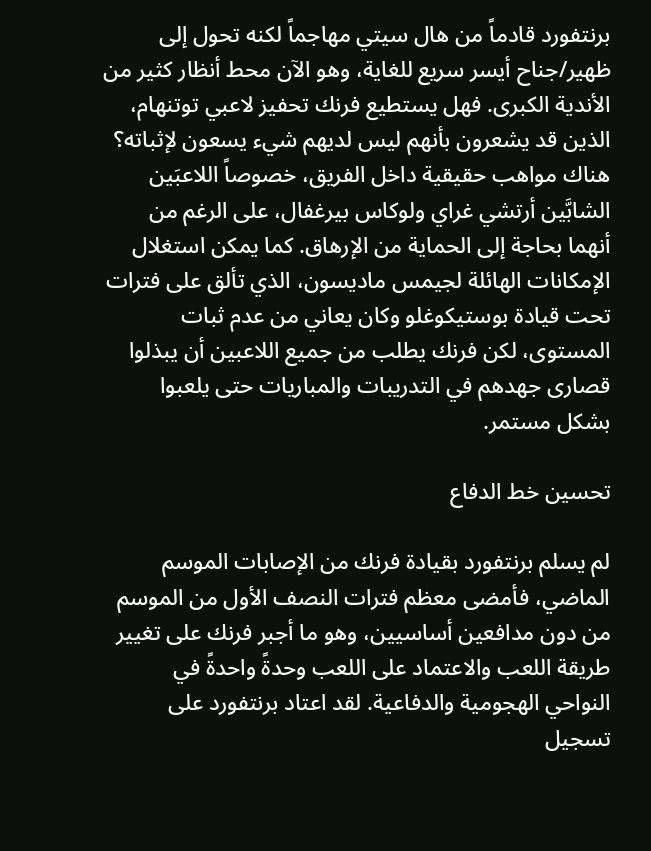برنتفورد قادماً من هال سيتي مهاجماً لكنه تحول إلى ظهير/جناح أيسر سريع للغاية، وهو الآن محط أنظار كثير من الأندية الكبرى. فهل يستطيع فرنك تحفيز لاعبي توتنهام، الذين قد يشعرون بأنهم ليس لديهم شيء يسعون لإثباته؟ هناك مواهب حقيقية داخل الفريق، خصوصاً اللاعبَين الشابَّين أرتشي غراي ولوكاس بيرغفال، على الرغم من أنهما بحاجة إلى الحماية من الإرهاق. كما يمكن استغلال الإمكانات الهائلة لجيمس ماديسون، الذي تألق على فترات تحت قيادة بوستيكوغلو وكان يعاني من عدم ثبات المستوى، لكن فرنك يطلب من جميع اللاعبين أن يبذلوا قصارى جهدهم في التدريبات والمباريات حتى يلعبوا بشكل مستمر.

تحسين خط الدفاع

لم يسلم برنتفورد بقيادة فرنك من الإصابات الموسم الماضي، فأمضى معظم فترات النصف الأول من الموسم من دون مدافعين أساسيين، وهو ما أجبر فرنك على تغيير طريقة اللعب والاعتماد على اللعب وحدةً واحدةً في النواحي الهجومية والدفاعية. لقد اعتاد برنتفورد على تسجيل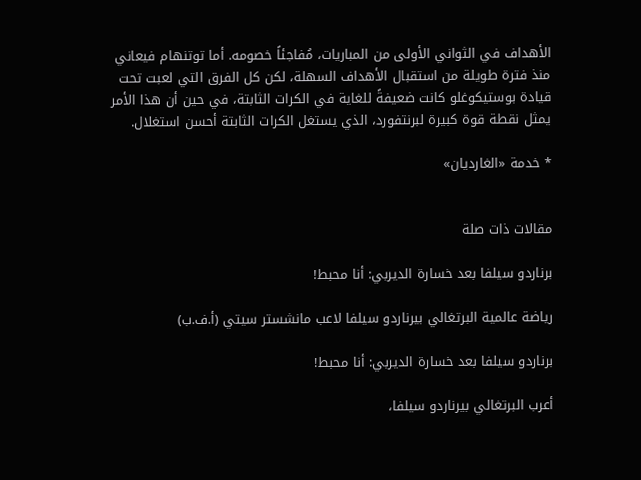الأهداف في الثواني الأولى من المباريات، مُفاجئاً خصومه. أما توتنهام فيعاني منذ فترة طويلة من استقبال الأهداف السهلة، لكن كل الفرق التي لعبت تحت قيادة بوستيكوغلو كانت ضعيفةً للغاية في الكرات الثابتة، في حين أن هذا الأمر يمثل نقطة قوة كبيرة لبرنتفورد، الذي يستغل الكرات الثابتة أحسن استغلال.

* خدمة «الغارديان»


مقالات ذات صلة

برناردو سيلفا بعد خسارة الديربي: أنا محبط!

رياضة عالمية البرتغالي بيرناردو سيلفا لاعب مانشستر سيتي (أ.ف.ب)

برناردو سيلفا بعد خسارة الديربي: أنا محبط!

أعرب البرتغالي بيرناردو سيلفا،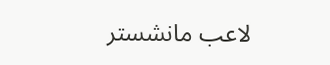لاعب مانشستر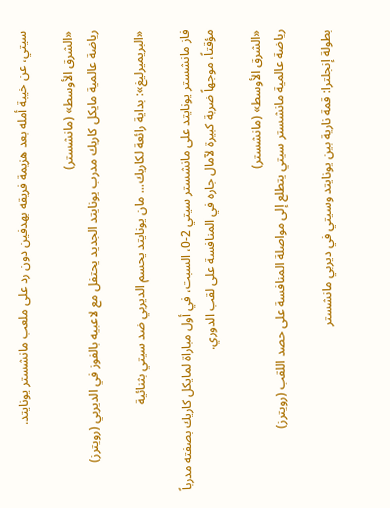سيتي، عن خيبة أمله بعد هزيمة فريقه بهدفين دون رد على ملعب مانشستر يونايتد.

«الشرق الأوسط» (مانشستر)
رياضة عالمية مايكل كاريك مدرب يونايتد الجديد يحتفل مع لاعبيه بالفوز في الديربي (رويترز)

«البريميرليغ»: بداية رائعة لكاريك... مان يونايتد يحسم الديربي ضد سيتي بثنائية

فاز مانشستر يونايتد على مانشستر سيتي 2-0، السبت، في أول مباراة لمايكل كاريك بصفته مدرباً مؤقتاً، موجهاً ضربة كبيرة لآمال جاره في المنافسة على لقب الدوري.

«الشرق الأوسط» (مانشستر)
رياضة عالمية مانشستر سيتي يتطلع إلى مواصلة المنافسة على حصد اللقب (رويترز)

بطولة إنجلترا: قمة نارية بين يونايتد وسيتي في ديربي مانشستر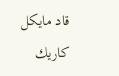قاد مايكل كاريك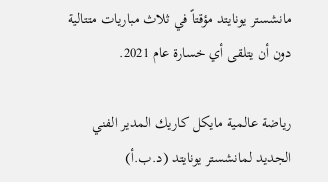مانشستر يونايتد مؤقتاً في ثلاث مباريات متتالية دون أن يتلقى أي خسارة عام 2021.

رياضة عالمية مايكل كاريك المدير الفني الجديد لمانشستر يونايتد (د.ب.أ)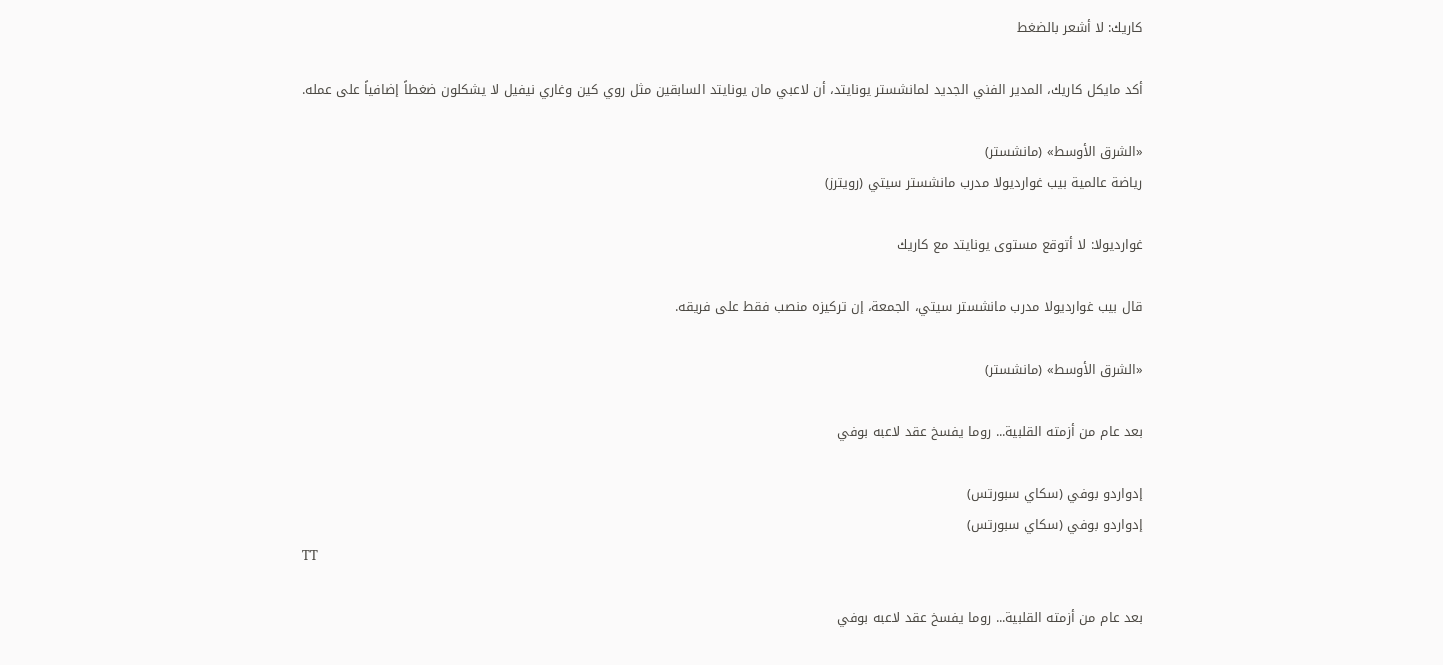كاريك: لا أشعر بالضغط

أكد مايكل كاريك، المدير الفني الجديد لمانشستر يونايتد، أن لاعبي مان يونايتد السابقين مثل روي كين وغاري نيفيل لا يشكلون ضغطاً إضافياً على عمله.

«الشرق الأوسط» (مانشستر)
رياضة عالمية بيب غوارديولا مدرب مانشستر سيتي (رويترز)

غوارديولا: لا أتوقع مستوى يونايتد مع كاريك

قال بيب غوارديولا مدرب مانشستر سيتي، الجمعة، إن تركيزه منصب فقط على فريقه.

«الشرق الأوسط» (مانشستر)

بعد عام من أزمته القلبية... روما يفسخ عقد لاعبه بوفي

إدواردو بوفي (سكاي سبورتس)
إدواردو بوفي (سكاي سبورتس)
TT

بعد عام من أزمته القلبية... روما يفسخ عقد لاعبه بوفي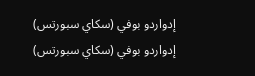إدواردو بوفي (سكاي سبورتس)
إدواردو بوفي (سكاي سبورتس)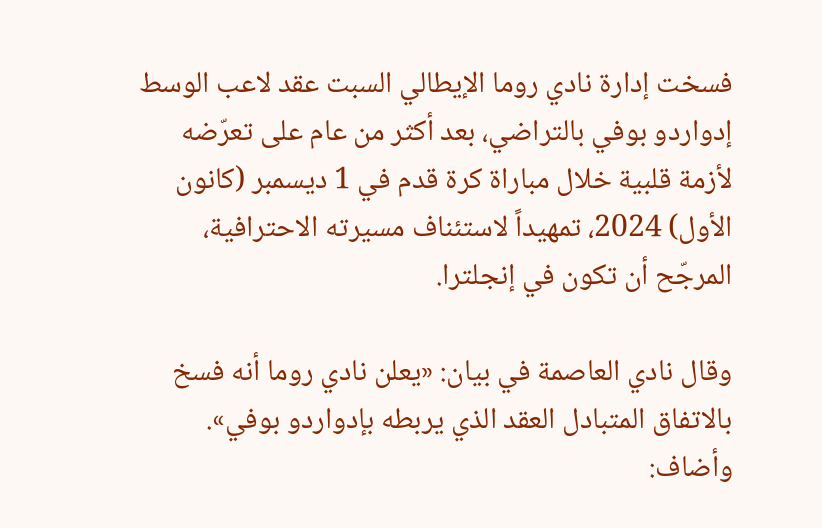فسخت إدارة نادي روما الإيطالي السبت عقد لاعب الوسط إدواردو بوفي بالتراضي، بعد أكثر من عام على تعرّضه لأزمة قلبية خلال مباراة كرة قدم في 1 ديسمبر (كانون الأول) 2024، تمهيداً لاستئناف مسيرته الاحترافية، المرجّح أن تكون في إنجلترا.

وقال نادي العاصمة في بيان: «يعلن نادي روما أنه فسخ بالاتفاق المتبادل العقد الذي يربطه بإدواردو بوفي». وأضاف: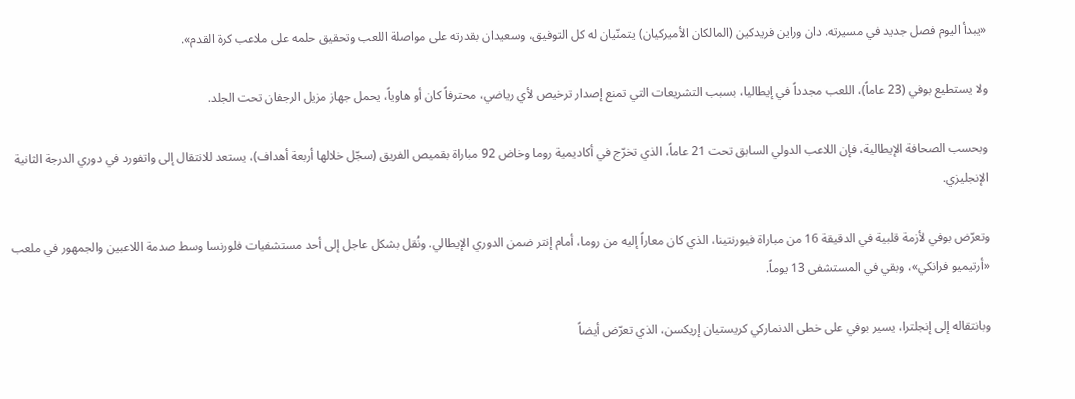«يبدأ اليوم فصل جديد في مسيرته. دان وراين فريدكين (المالكان الأميركيان) يتمنّيان له كل التوفيق، وسعيدان بقدرته على مواصلة اللعب وتحقيق حلمه على ملاعب كرة القدم».

ولا يستطيع بوفي (23 عاماً)، اللعب مجدداً في إيطاليا، بسبب التشريعات التي تمنع إصدار ترخيص لأي رياضي، محترفاً كان أو هاوياً، يحمل جهاز مزيل الرجفان تحت الجلد.

وبحسب الصحافة الإيطالية، فإن اللاعب الدولي السابق تحت 21 عاماً، الذي تخرّج في أكاديمية روما وخاض 92 مباراة بقميص الفريق (سجّل خلالها أربعة أهداف)، يستعد للانتقال إلى واتفورد في دوري الدرجة الثانية الإنجليزي.

وتعرّض بوفي لأزمة قلبية في الدقيقة 16 من مباراة فيورنتينا، الذي كان معاراً إليه من روما، أمام إنتر ضمن الدوري الإيطالي. ونُقل بشكل عاجل إلى أحد مستشفيات فلورنسا وسط صدمة اللاعبين والجمهور في ملعب «أرتيميو فرانكي»، وبقي في المستشفى 13 يوماً.

وبانتقاله إلى إنجلترا، يسير بوفي على خطى الدنماركي كريستيان إريكسن، الذي تعرّض أيضاً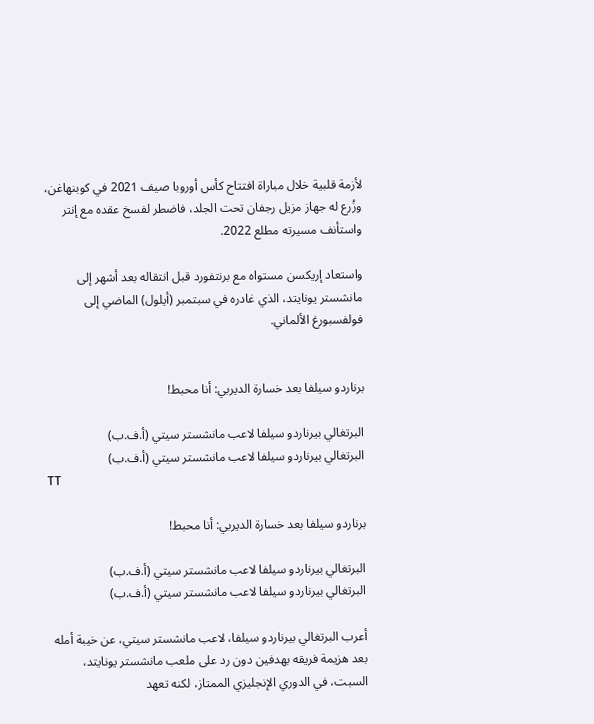لأزمة قلبية خلال مباراة افتتاح كأس أوروبا صيف 2021 في كوبنهاغن، وزُرع له جهاز مزيل رجفان تحت الجلد، فاضطر لفسخ عقده مع إنتر واستأنف مسيرته مطلع 2022.

واستعاد إريكسن مستواه مع برنتفورد قبل انتقاله بعد أشهر إلى مانشستر يونايتد، الذي غادره في سبتمبر (أيلول) الماضي إلى فولفسبورغ الألماني.


برناردو سيلفا بعد خسارة الديربي: أنا محبط!

البرتغالي بيرناردو سيلفا لاعب مانشستر سيتي (أ.ف.ب)
البرتغالي بيرناردو سيلفا لاعب مانشستر سيتي (أ.ف.ب)
TT

برناردو سيلفا بعد خسارة الديربي: أنا محبط!

البرتغالي بيرناردو سيلفا لاعب مانشستر سيتي (أ.ف.ب)
البرتغالي بيرناردو سيلفا لاعب مانشستر سيتي (أ.ف.ب)

أعرب البرتغالي بيرناردو سيلفا، لاعب مانشستر سيتي، عن خيبة أمله بعد هزيمة فريقه بهدفين دون رد على ملعب مانشستر يونايتد، السبت، في الدوري الإنجليزي الممتاز، لكنه تعهد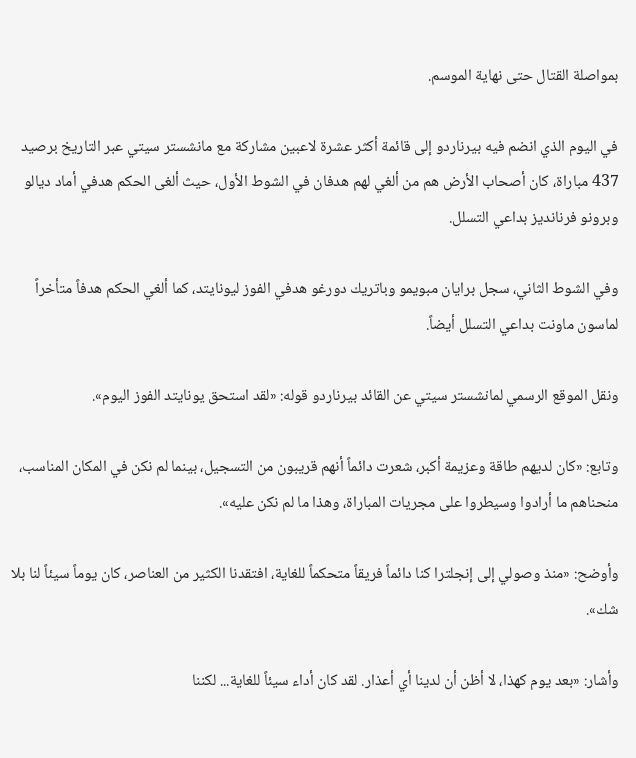بمواصلة القتال حتى نهاية الموسم.

في اليوم الذي انضم فيه بيرناردو إلى قائمة أكثر عشرة لاعبين مشاركة مع مانشستر سيتي عبر التاريخ برصيد 437 مباراة، كان أصحاب الأرض هم من ألغي لهم هدفان في الشوط الأول، حيث ألغى الحكم هدفي أماد ديالو وبرونو فرنانديز بداعي التسلل.

وفي الشوط الثاني، سجل برايان مبويمو وباتريك دورغو هدفي الفوز ليونايتد، كما ألغي الحكم هدفاً متأخراً لماسون ماونت بداعي التسلل أيضاً.

ونقل الموقع الرسمي لمانشستر سيتي عن القائد بيرناردو قوله: «لقد استحق يونايتد الفوز اليوم».

وتابع: «كان لديهم طاقة وعزيمة أكبر، شعرت دائماً أنهم قريبون من التسجيل، بينما لم نكن في المكان المناسب، منحناهم ما أرادوا وسيطروا على مجريات المباراة، وهذا ما لم نكن عليه».

وأوضح: «منذ وصولي إلى إنجلترا كنا دائماً فريقاً متحكماً للغاية، افتقدنا الكثير من العناصر، كان يوماً سيئاً لنا بلا شك».

وأشار: «بعد يوم كهذا، لا أظن أن لدينا أي أعذار. لقد كان أداء سيئاً للغاية... لكننا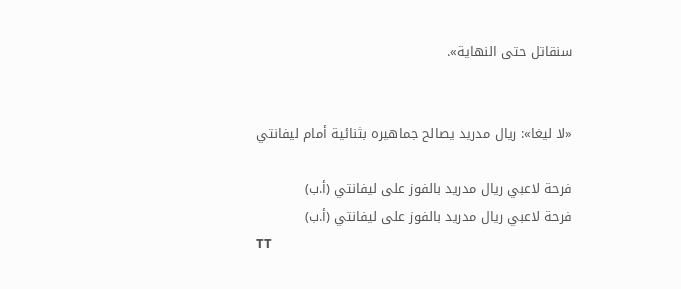سنقاتل حتى النهاية».


«لا ليغا»: ريال مدريد يصالح جماهيره بثنائية أمام ليفانتي

فرحة لاعبي ريال مدريد بالفوز على ليفانتي (أ.ب)
فرحة لاعبي ريال مدريد بالفوز على ليفانتي (أ.ب)
TT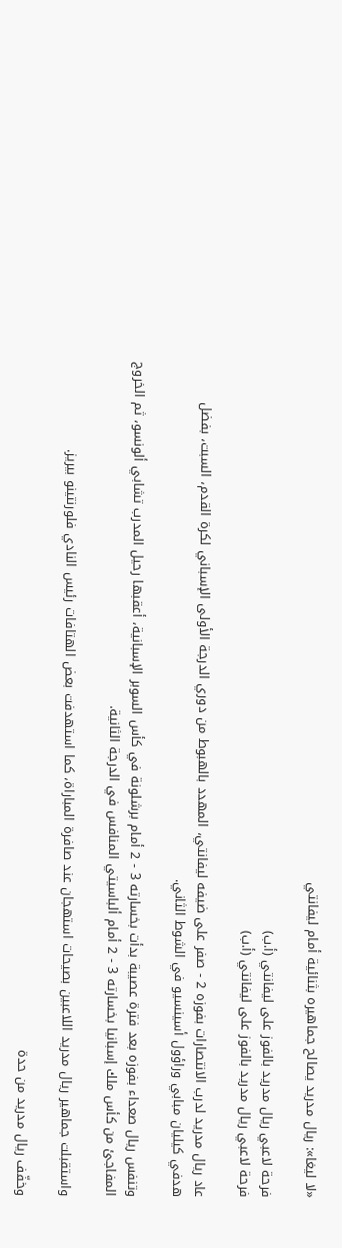«لا ليغا»: ريال مدريد يصالح جماهيره بثنائية أمام ليفانتي

فرحة لاعبي ريال مدريد بالفوز على ليفانتي (أ.ب)
فرحة لاعبي ريال مدريد بالفوز على ليفانتي (أ.ب)

عاد ريال مدريد لدرب الانتصارات بفوزه 2 - صفر على ضيفه ليفانتي، المهدد بالهبوط من دوري الدرجة الأولى الإسباني لكرة القدم، السبت، بفضل هدفي كيليان مبابي وراؤول أسينسيو في الشوط الثاني.

وتنفس ريال صعداء بفوزه بعد فترة عصيبة بدأت بخسارته 3 - 2 أمام ‌برشلونة في كأس ‌السوبر الإسبانية، ‌أعقبها رحيل المدرب تشابي ألونسو، ‌ثم الخروج المفاجئ من كأس ملك إسبانيا بخسارته 3 - 2 أمام ألباسيتي المنافس في الدرجة الثانية.

واستقبلت جماهير ريال مدريد اللاعبين بصيحات استهجان عند صافرة المباراة، كما استهدفت بعض الهتافات رئيس النادي فلورنتينو بيريز.

وخفّف ريال مدريد من ‌حدة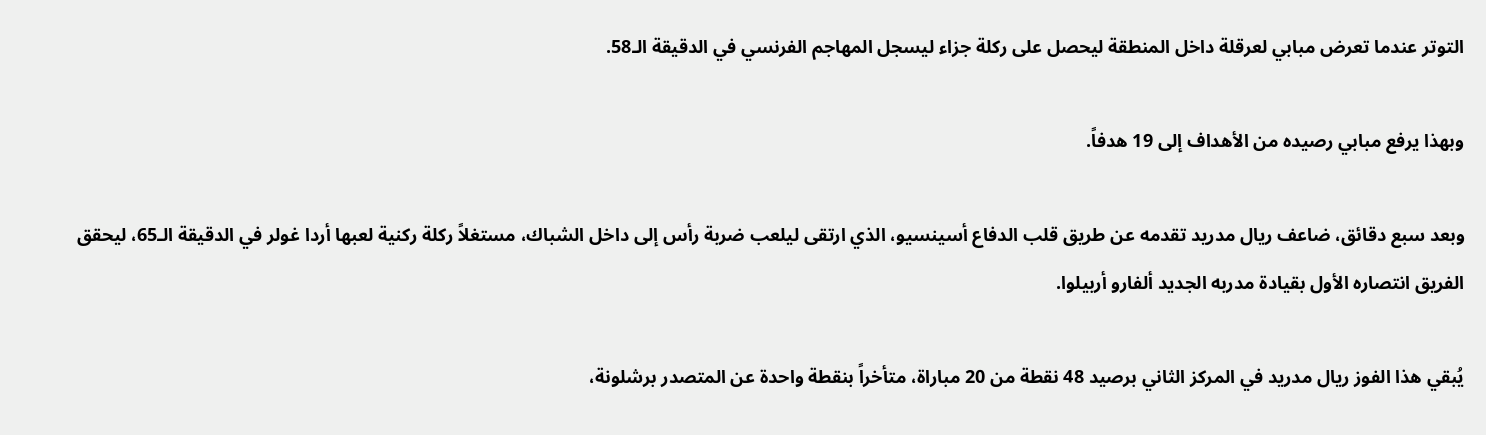التوتر عندما تعرض مبابي لعرقلة داخل المنطقة ليحصل على ركلة جزاء ليسجل المهاجم الفرنسي في الدقيقة الـ58.

وبهذا يرفع مبابي رصيده من الأهداف إلى 19 هدفاً.

وبعد سبع دقائق، ضاعف ريال مدريد تقدمه عن طريق قلب الدفاع أسينسيو، الذي ارتقى ليلعب ضربة رأس إلى داخل الشباك، مستغلاً ركلة ركنية لعبها أردا غولر في الدقيقة الـ65، ليحقق الفريق انتصاره الأول بقيادة مدربه الجديد ألفارو أربيلوا.

يُبقي هذا الفوز ريال مدريد في المركز الثاني برصيد 48 نقطة من 20 مباراة، متأخراً بنقطة واحدة عن المتصدر برشلونة،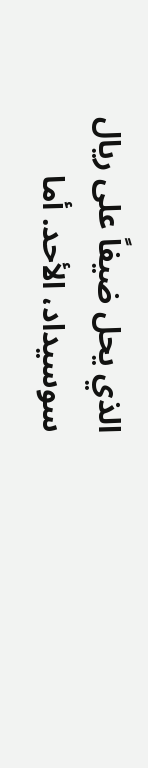الذي يحل ضيفاً على ريال سوسيداد، ‌الأحد. أما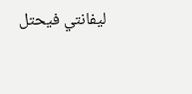ليفانتي فيحتل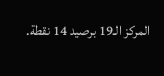المركز الـ19 برصيد 14 نقطة.